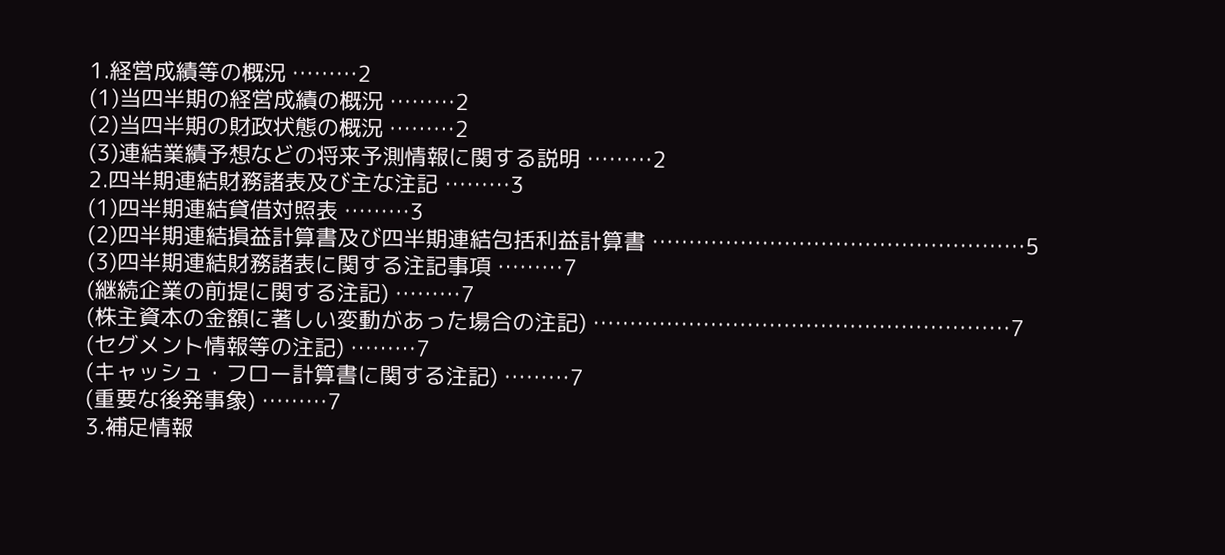1.経営成績等の概況 ………2
(1)当四半期の経営成績の概況 ………2
(2)当四半期の財政状態の概況 ………2
(3)連結業績予想などの将来予測情報に関する説明 ………2
2.四半期連結財務諸表及び主な注記 ………3
(1)四半期連結貸借対照表 ………3
(2)四半期連結損益計算書及び四半期連結包括利益計算書 ……………………………………………5
(3)四半期連結財務諸表に関する注記事項 ………7
(継続企業の前提に関する注記) ………7
(株主資本の金額に著しい変動があった場合の注記) …………………………………………………7
(セグメント情報等の注記) ………7
(キャッシュ・フロー計算書に関する注記) ………7
(重要な後発事象) ………7
3.補足情報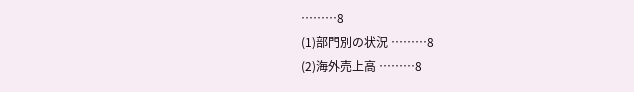………8
(1)部門別の状況 ………8
(2)海外売上高 ………8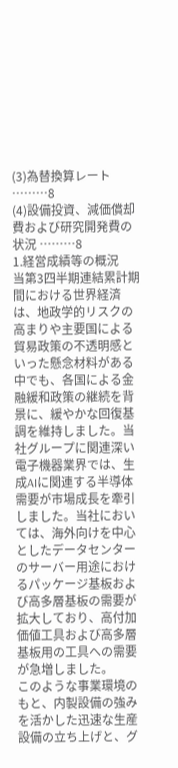(3)為替換算レート ………8
(4)設備投資、減価償却費および研究開発費の状況 ………8
1.経営成績等の概況
当第3四半期連結累計期間における世界経済は、地政学的リスクの高まりや主要国による貿易政策の不透明感といった懸念材料がある中でも、各国による金融緩和政策の継続を背景に、緩やかな回復基調を維持しました。当社グループに関連深い電子機器業界では、生成AIに関連する半導体需要が市場成長を牽引しました。当社においては、海外向けを中心としたデータセンターのサーバー用途におけるパッケージ基板および高多層基板の需要が拡大しており、高付加価値工具および高多層基板用の工具への需要が急増しました。
このような事業環境のもと、内製設備の強みを活かした迅速な生産設備の立ち上げと、グ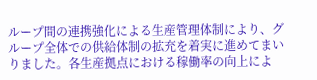ループ間の連携強化による生産管理体制により、グループ全体での供給体制の拡充を着実に進めてまいりました。各生産拠点における稼働率の向上によ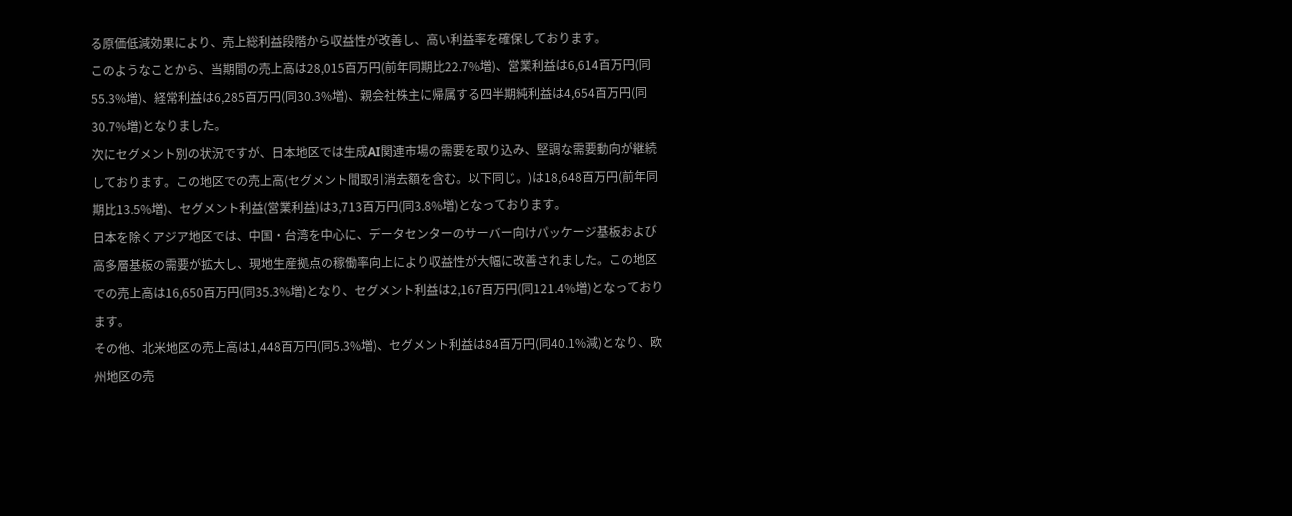る原価低減効果により、売上総利益段階から収益性が改善し、高い利益率を確保しております。
このようなことから、当期間の売上高は28,015百万円(前年同期比22.7%増)、営業利益は6,614百万円(同55.3%増)、経常利益は6,285百万円(同30.3%増)、親会社株主に帰属する四半期純利益は4,654百万円(同30.7%増)となりました。
次にセグメント別の状況ですが、日本地区では生成AI関連市場の需要を取り込み、堅調な需要動向が継続しております。この地区での売上高(セグメント間取引消去額を含む。以下同じ。)は18,648百万円(前年同期比13.5%増)、セグメント利益(営業利益)は3,713百万円(同3.8%増)となっております。
日本を除くアジア地区では、中国・台湾を中心に、データセンターのサーバー向けパッケージ基板および高多層基板の需要が拡大し、現地生産拠点の稼働率向上により収益性が大幅に改善されました。この地区での売上高は16,650百万円(同35.3%増)となり、セグメント利益は2,167百万円(同121.4%増)となっております。
その他、北米地区の売上高は1,448百万円(同5.3%増)、セグメント利益は84百万円(同40.1%減)となり、欧州地区の売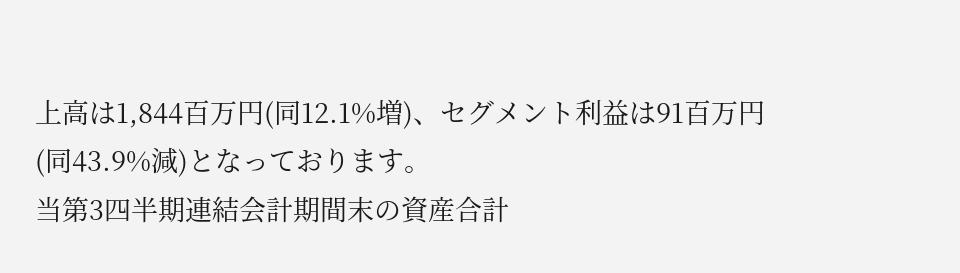上高は1,844百万円(同12.1%増)、セグメント利益は91百万円(同43.9%減)となっております。
当第3四半期連結会計期間末の資産合計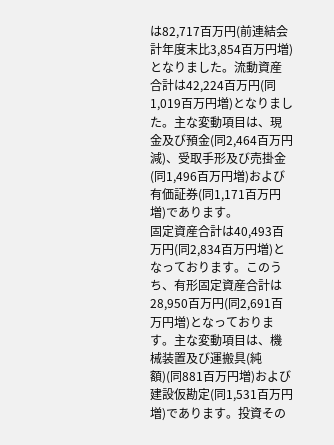は82,717百万円(前連結会計年度末比3,854百万円増)となりました。流動資産合計は42,224百万円(同1,019百万円増)となりました。主な変動項目は、現金及び預金(同2,464百万円減)、受取手形及び売掛金(同1,496百万円増)および有価証券(同1,171百万円増)であります。
固定資産合計は40,493百万円(同2,834百万円増)となっております。このうち、有形固定資産合計は28,950百万円(同2,691百万円増)となっております。主な変動項目は、機械装置及び運搬具(純額)(同881百万円増)および建設仮勘定(同1,531百万円増)であります。投資その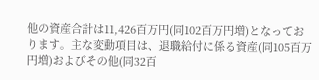他の資産合計は11,426百万円(同102百万円増)となっております。主な変動項目は、退職給付に係る資産(同105百万円増)およびその他(同32百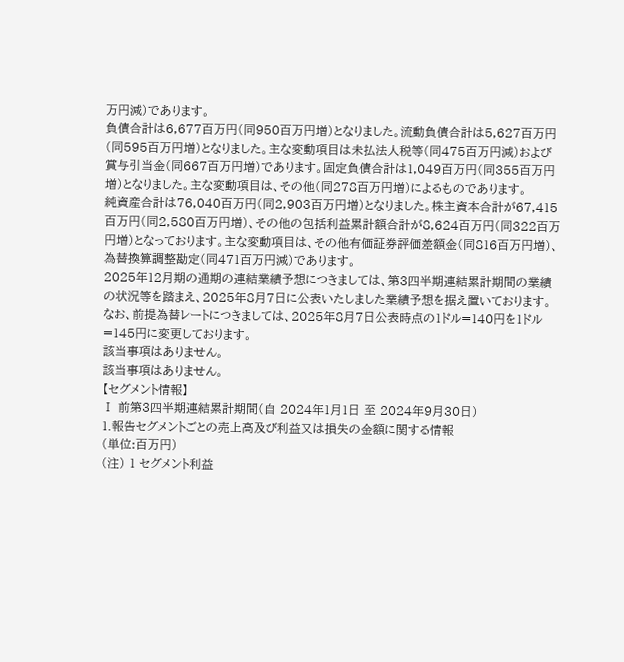万円減)であります。
負債合計は6,677百万円(同950百万円増)となりました。流動負債合計は5,627百万円(同595百万円増)となりました。主な変動項目は未払法人税等(同475百万円減)および賞与引当金(同667百万円増)であります。固定負債合計は1,049百万円(同355百万円増)となりました。主な変動項目は、その他(同278百万円増)によるものであります。
純資産合計は76,040百万円(同2,903百万円増)となりました。株主資本合計が67,415百万円(同2,580百万円増)、その他の包括利益累計額合計が8,624百万円(同322百万円増)となっております。主な変動項目は、その他有価証券評価差額金(同816百万円増)、為替換算調整勘定(同471百万円減)であります。
2025年12月期の通期の連結業績予想につきましては、第3四半期連結累計期間の業績の状況等を踏まえ、2025年8月7日に公表いたしました業績予想を据え置いております。
なお、前提為替レートにつきましては、2025年8月7日公表時点の1ドル=140円を1ドル=145円に変更しております。
該当事項はありません。
該当事項はありません。
【セグメント情報】
Ⅰ 前第3四半期連結累計期間(自 2024年1月1日 至 2024年9月30日)
1.報告セグメントごとの売上高及び利益又は損失の金額に関する情報
(単位:百万円)
(注) 1 セグメント利益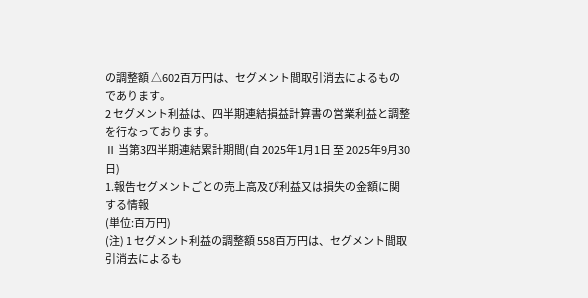の調整額 △602百万円は、セグメント間取引消去によるものであります。
2 セグメント利益は、四半期連結損益計算書の営業利益と調整を行なっております。
Ⅱ 当第3四半期連結累計期間(自 2025年1月1日 至 2025年9月30日)
1.報告セグメントごとの売上高及び利益又は損失の金額に関する情報
(単位:百万円)
(注) 1 セグメント利益の調整額 558百万円は、セグメント間取引消去によるも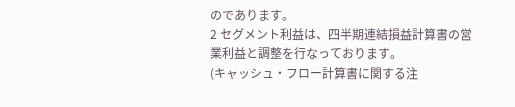のであります。
2 セグメント利益は、四半期連結損益計算書の営業利益と調整を行なっております。
(キャッシュ・フロー計算書に関する注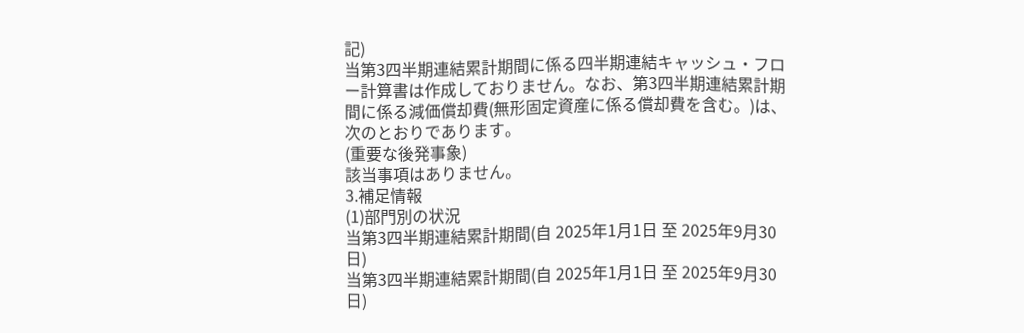記)
当第3四半期連結累計期間に係る四半期連結キャッシュ・フロー計算書は作成しておりません。なお、第3四半期連結累計期間に係る減価償却費(無形固定資産に係る償却費を含む。)は、次のとおりであります。
(重要な後発事象)
該当事項はありません。
3.補足情報
(1)部門別の状況
当第3四半期連結累計期間(自 2025年1月1日 至 2025年9月30日)
当第3四半期連結累計期間(自 2025年1月1日 至 2025年9月30日)